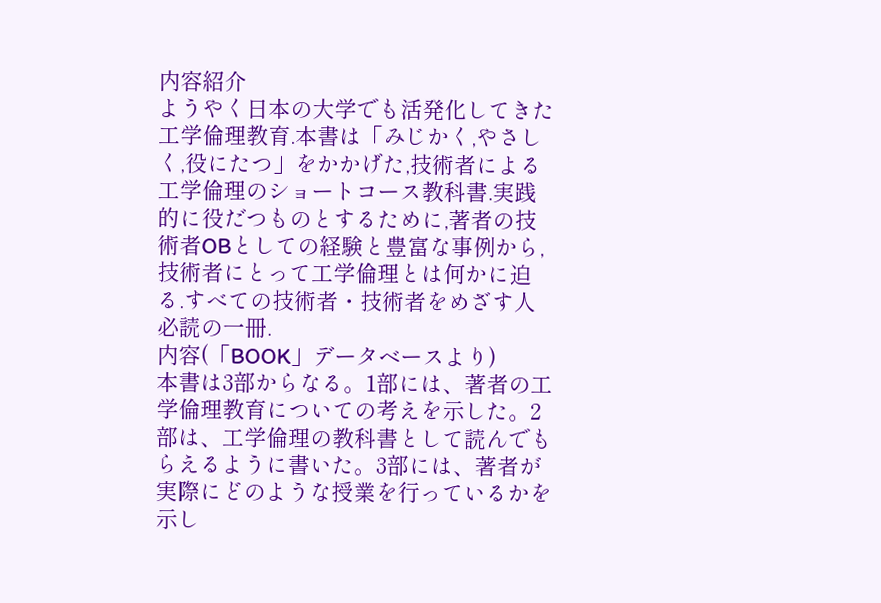内容紹介
ようやく日本の大学でも活発化してきた工学倫理教育.本書は「みじかく,やさしく,役にたつ」をかかげた,技術者による工学倫理のショートコース教科書.実践的に役だつものとするために,著者の技術者OBとしての経験と豊富な事例から,技術者にとって工学倫理とは何かに迫る.すべての技術者・技術者をめざす人必読の一冊.
内容(「BOOK」データベースより)
本書は3部からなる。1部には、著者の工学倫理教育についての考えを示した。2部は、工学倫理の教科書として読んでもらえるように書いた。3部には、著者が実際にどのような授業を行っているかを示し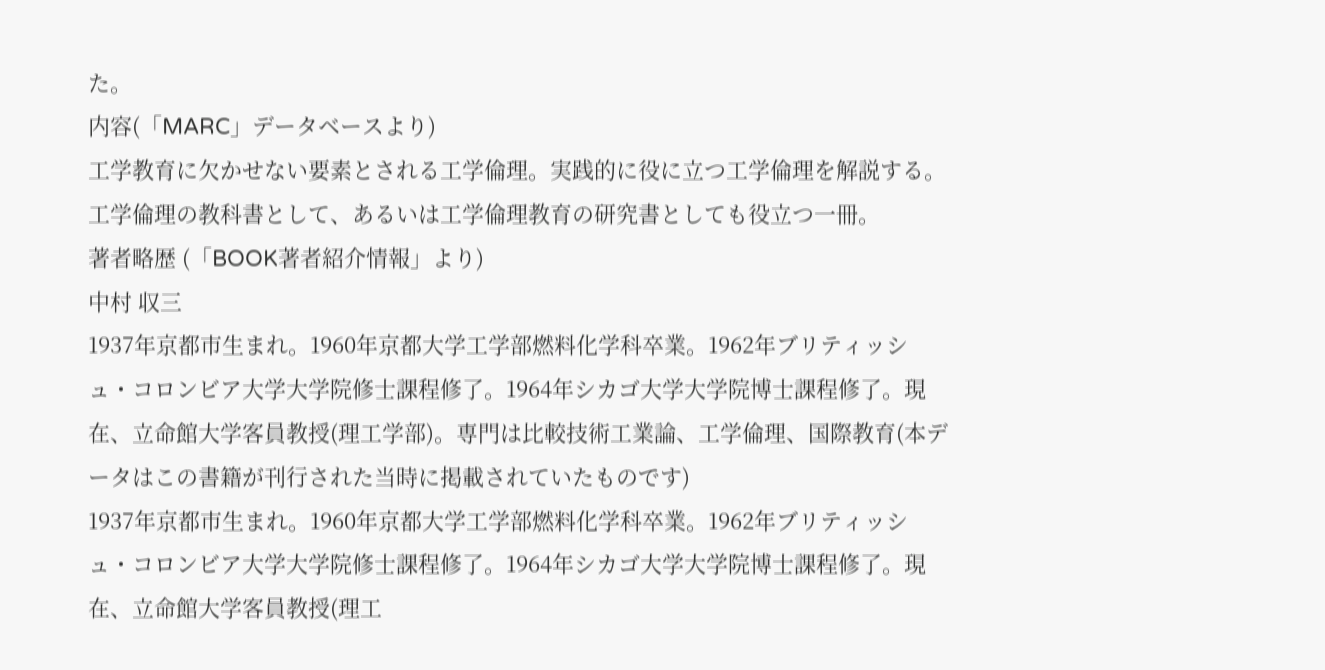た。
内容(「MARC」データベースより)
工学教育に欠かせない要素とされる工学倫理。実践的に役に立つ工学倫理を解説する。工学倫理の教科書として、あるいは工学倫理教育の研究書としても役立つ一冊。
著者略歴 (「BOOK著者紹介情報」より)
中村 収三
1937年京都市生まれ。1960年京都大学工学部燃料化学科卒業。1962年ブリティッシュ・コロンビア大学大学院修士課程修了。1964年シカゴ大学大学院博士課程修了。現在、立命館大学客員教授(理工学部)。専門は比較技術工業論、工学倫理、国際教育(本データはこの書籍が刊行された当時に掲載されていたものです)
1937年京都市生まれ。1960年京都大学工学部燃料化学科卒業。1962年ブリティッシュ・コロンビア大学大学院修士課程修了。1964年シカゴ大学大学院博士課程修了。現在、立命館大学客員教授(理工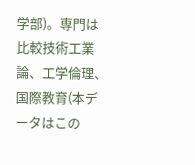学部)。専門は比較技術工業論、工学倫理、国際教育(本データはこの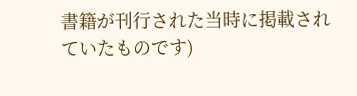書籍が刊行された当時に掲載されていたものです)